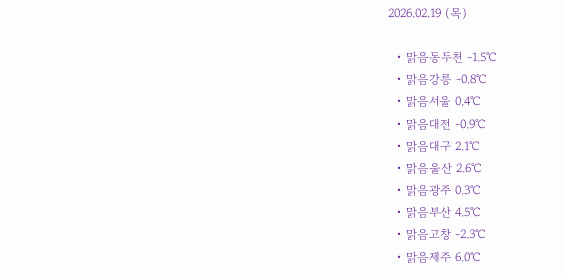2026.02.19 (목)

  • 맑음동두천 -1.5℃
  • 맑음강릉 -0.8℃
  • 맑음서울 0.4℃
  • 맑음대전 -0.9℃
  • 맑음대구 2.1℃
  • 맑음울산 2.6℃
  • 맑음광주 0.3℃
  • 맑음부산 4.5℃
  • 맑음고창 -2.3℃
  • 맑음제주 6.0℃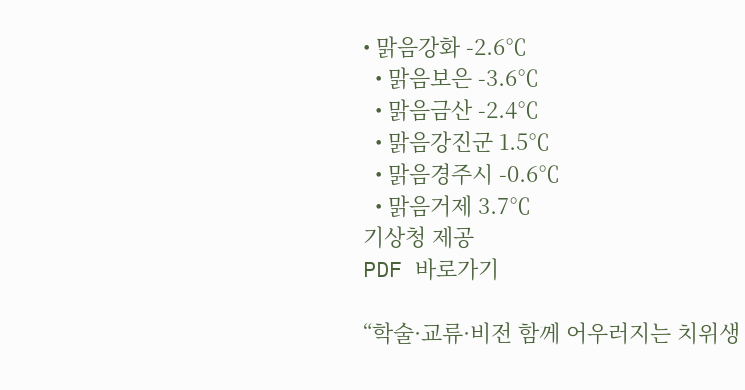• 맑음강화 -2.6℃
  • 맑음보은 -3.6℃
  • 맑음금산 -2.4℃
  • 맑음강진군 1.5℃
  • 맑음경주시 -0.6℃
  • 맑음거제 3.7℃
기상청 제공
PDF 바로가기

“학술·교류·비전 함께 어우러지는 치위생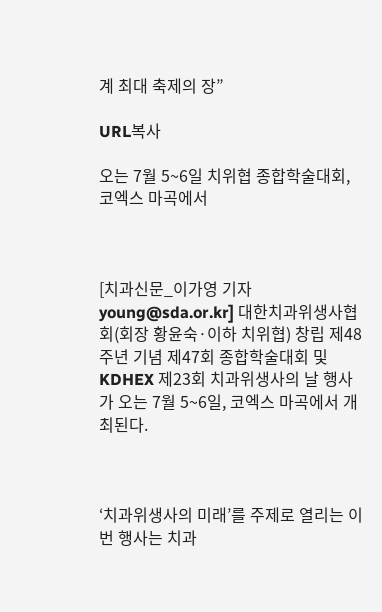계 최대 축제의 장”

URL복사

오는 7월 5~6일 치위협 종합학술대회, 코엑스 마곡에서



[치과신문_이가영 기자 young@sda.or.kr] 대한치과위생사협회(회장 황윤숙·이하 치위협) 창립 제48주년 기념 제47회 종합학술대회 및 KDHEX 제23회 치과위생사의 날 행사가 오는 7월 5~6일, 코엑스 마곡에서 개최된다.



‘치과위생사의 미래’를 주제로 열리는 이번 행사는 치과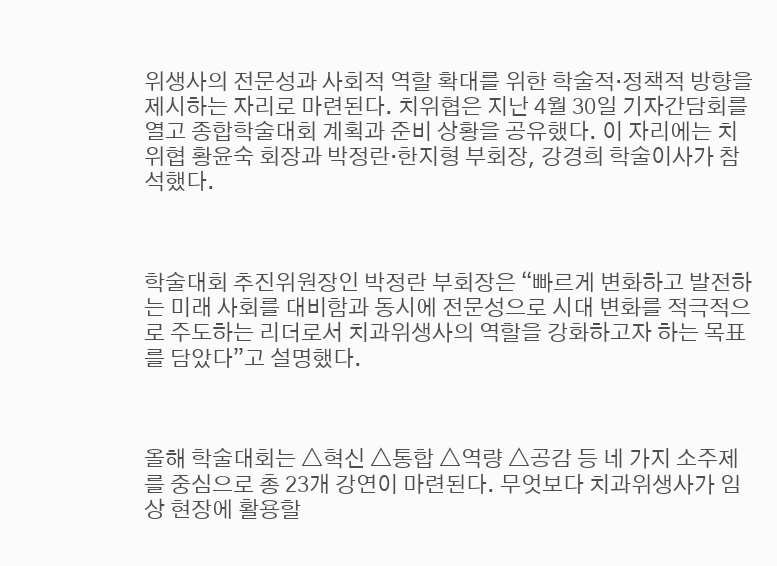위생사의 전문성과 사회적 역할 확대를 위한 학술적·정책적 방향을 제시하는 자리로 마련된다. 치위협은 지난 4월 30일 기자간담회를 열고 종합학술대회 계획과 준비 상황을 공유했다. 이 자리에는 치위협 황윤숙 회장과 박정란·한지형 부회장, 강경희 학술이사가 참석했다.



학술대회 추진위원장인 박정란 부회장은 “빠르게 변화하고 발전하는 미래 사회를 대비함과 동시에 전문성으로 시대 변화를 적극적으로 주도하는 리더로서 치과위생사의 역할을 강화하고자 하는 목표를 담았다”고 설명했다.



올해 학술대회는 △혁신 △통합 △역량 △공감 등 네 가지 소주제를 중심으로 총 23개 강연이 마련된다. 무엇보다 치과위생사가 임상 현장에 활용할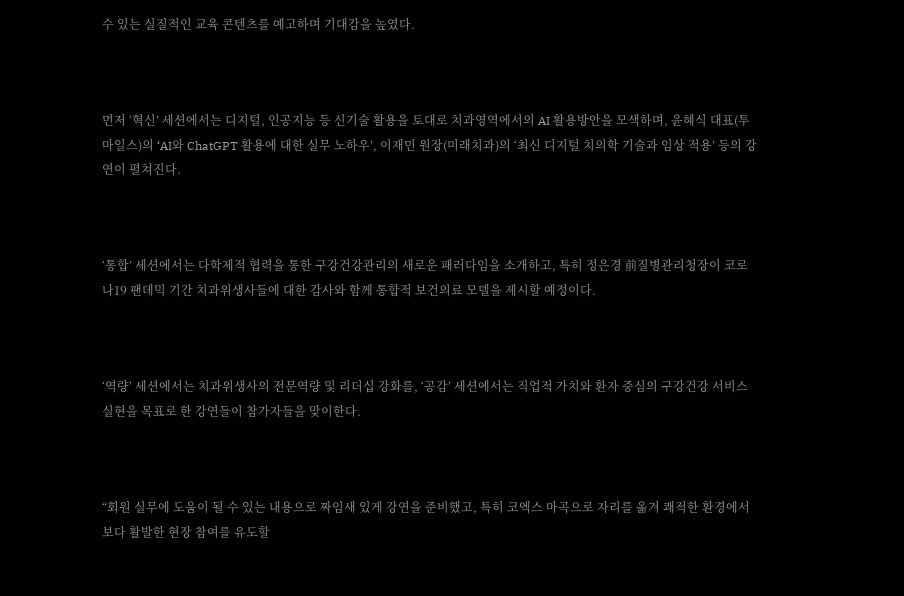수 있는 실질적인 교육 콘텐츠를 예고하며 기대감을 높였다.



먼저 ‘혁신’ 세션에서는 디지털, 인공지능 등 신기술 활용을 토대로 치과영역에서의 AI 활용방안을 모색하며, 윤혜식 대표(투마일스)의 ‘AI와 ChatGPT 활용에 대한 실무 노하우’, 이재민 원장(미래치과)의 ‘최신 디지털 치의학 기술과 임상 적용’ 등의 강연이 펼쳐진다.



‘통합’ 세션에서는 다학제적 협력을 통한 구강건강관리의 새로운 패러다임을 소개하고, 특히 정은경 前질병관리청장이 코로나19 팬데믹 기간 치과위생사들에 대한 감사와 함께 통합적 보건의료 모델을 제시할 예정이다.



‘역량’ 세션에서는 치과위생사의 전문역량 및 리더십 강화를, ‘공감’ 세션에서는 직업적 가치와 환자 중심의 구강건강 서비스 실현을 목표로 한 강연들이 참가자들을 맞이한다.



“회원 실무에 도움이 될 수 있는 내용으로 짜임새 있게 강연을 준비했고, 특히 코엑스 마곡으로 자리를 옮겨 쾌적한 환경에서 보다 활발한 현장 참여를 유도할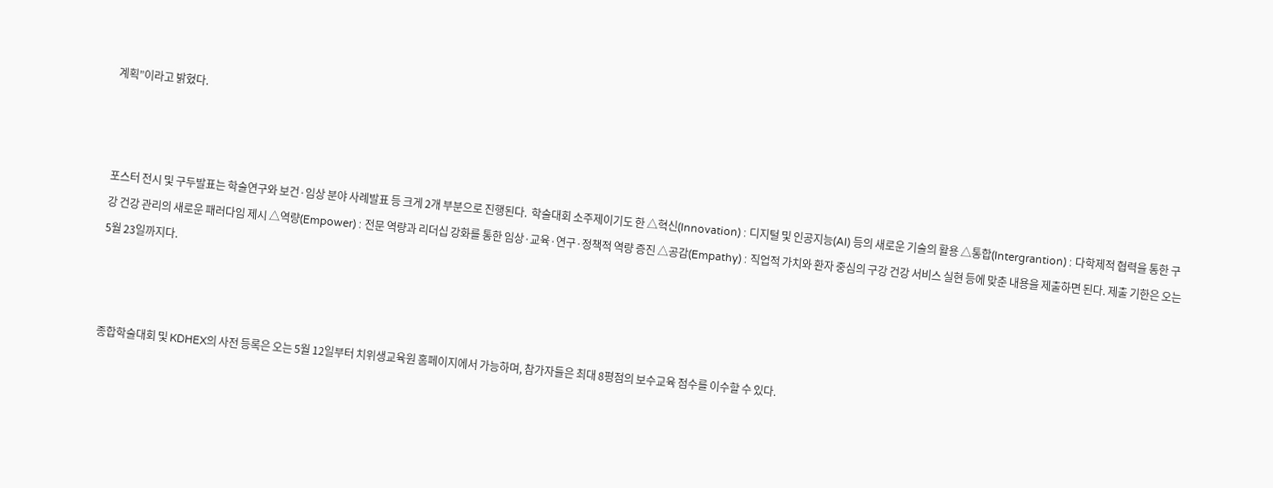계획”이라고 밝혔다.



포스터 전시 및 구두발표는 학술연구와 보건·임상 분야 사례발표 등 크게 2개 부분으로 진행된다.  학술대회 소주제이기도 한 △혁신(Innovation) : 디지털 및 인공지능(AI) 등의 새로운 기술의 활용 △통합(Intergrantion) : 다학제적 협력을 통한 구강 건강 관리의 새로운 패러다임 제시 △역량(Empower) : 전문 역량과 리더십 강화를 통한 임상·교육·연구·정책적 역량 증진 △공감(Empathy) : 직업적 가치와 환자 중심의 구강 건강 서비스 실현 등에 맞춘 내용을 제출하면 된다. 제출 기한은 오는 5월 23일까지다.



종합학술대회 및 KDHEX의 사전 등록은 오는 5월 12일부터 치위생교육원 홈페이지에서 가능하며, 참가자들은 최대 8평점의 보수교육 점수를 이수할 수 있다.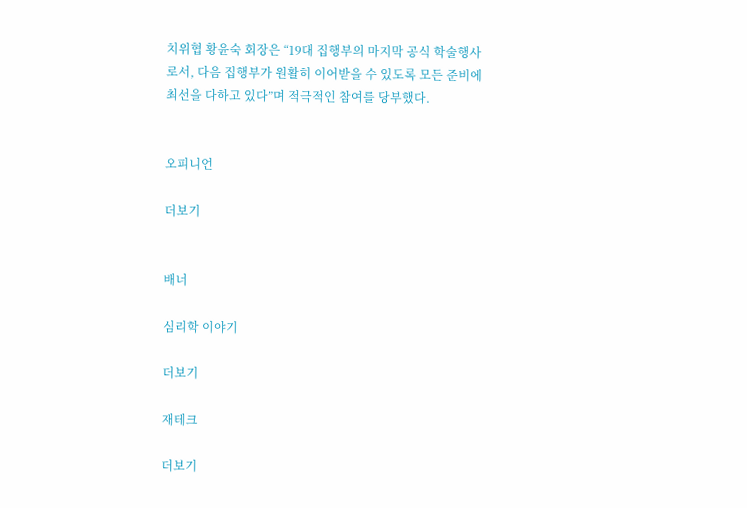치위협 황윤숙 회장은 “19대 집행부의 마지막 공식 학술행사로서, 다음 집행부가 원활히 이어받을 수 있도록 모든 준비에 최선을 다하고 있다”며 적극적인 참여를 당부했다.


오피니언

더보기


배너

심리학 이야기

더보기

재테크

더보기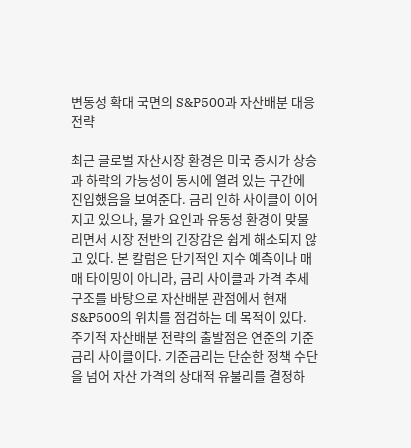변동성 확대 국면의 S&P500과 자산배분 대응 전략

최근 글로벌 자산시장 환경은 미국 증시가 상승과 하락의 가능성이 동시에 열려 있는 구간에 진입했음을 보여준다. 금리 인하 사이클이 이어지고 있으나, 물가 요인과 유동성 환경이 맞물리면서 시장 전반의 긴장감은 쉽게 해소되지 않고 있다. 본 칼럼은 단기적인 지수 예측이나 매매 타이밍이 아니라, 금리 사이클과 가격 추세 구조를 바탕으로 자산배분 관점에서 현재 S&P500의 위치를 점검하는 데 목적이 있다. 주기적 자산배분 전략의 출발점은 연준의 기준금리 사이클이다. 기준금리는 단순한 정책 수단을 넘어 자산 가격의 상대적 유불리를 결정하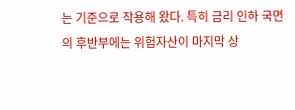는 기준으로 작용해 왔다. 특히 금리 인하 국면의 후반부에는 위험자산이 마지막 상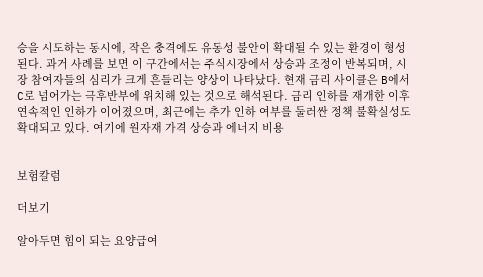승을 시도하는 동시에, 작은 충격에도 유동성 불안이 확대될 수 있는 환경이 형성된다. 과거 사례를 보면 이 구간에서는 주식시장에서 상승과 조정이 반복되며, 시장 참여자들의 심리가 크게 흔들리는 양상이 나타났다. 현재 금리 사이클은 B에서 C로 넘어가는 극후반부에 위치해 있는 것으로 해석된다. 금리 인하를 재개한 이후 연속적인 인하가 이어졌으며, 최근에는 추가 인하 여부를 둘러싼 정책 불확실성도 확대되고 있다. 여기에 원자재 가격 상승과 에너지 비용


보험칼럼

더보기

알아두면 힘이 되는 요양급여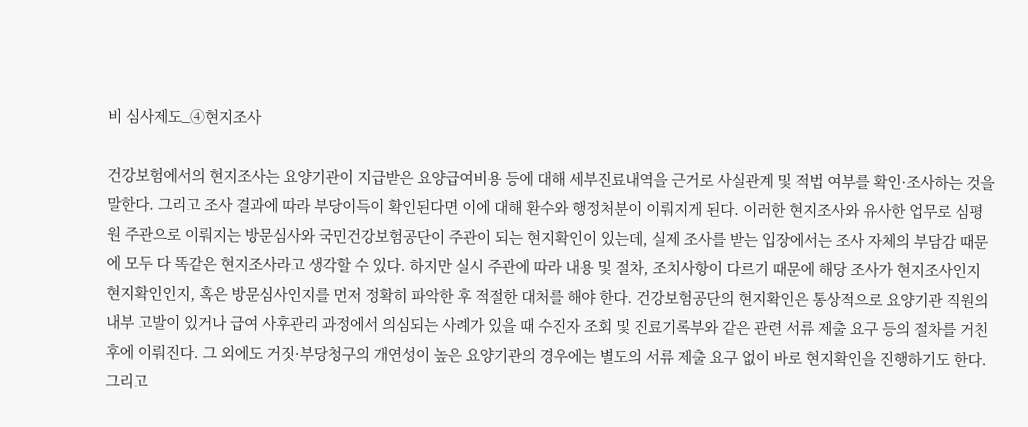비 심사제도_④현지조사

건강보험에서의 현지조사는 요양기관이 지급받은 요양급여비용 등에 대해 세부진료내역을 근거로 사실관계 및 적법 여부를 확인·조사하는 것을 말한다. 그리고 조사 결과에 따라 부당이득이 확인된다면 이에 대해 환수와 행정처분이 이뤄지게 된다. 이러한 현지조사와 유사한 업무로 심평원 주관으로 이뤄지는 방문심사와 국민건강보험공단이 주관이 되는 현지확인이 있는데, 실제 조사를 받는 입장에서는 조사 자체의 부담감 때문에 모두 다 똑같은 현지조사라고 생각할 수 있다. 하지만 실시 주관에 따라 내용 및 절차, 조치사항이 다르기 때문에 해당 조사가 현지조사인지 현지확인인지, 혹은 방문심사인지를 먼저 정확히 파악한 후 적절한 대처를 해야 한다. 건강보험공단의 현지확인은 통상적으로 요양기관 직원의 내부 고발이 있거나 급여 사후관리 과정에서 의심되는 사례가 있을 때 수진자 조회 및 진료기록부와 같은 관련 서류 제출 요구 등의 절차를 거친 후에 이뤄진다. 그 외에도 거짓·부당청구의 개연성이 높은 요양기관의 경우에는 별도의 서류 제출 요구 없이 바로 현지확인을 진행하기도 한다. 그리고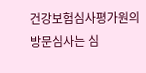건강보험심사평가원의 방문심사는 심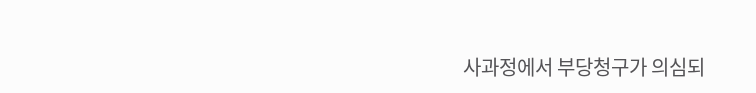사과정에서 부당청구가 의심되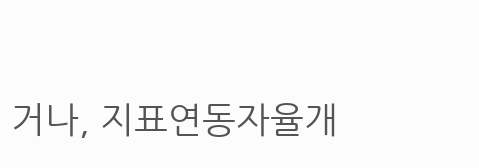거나, 지표연동자율개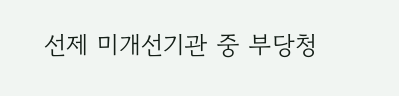선제 미개선기관 중 부당청